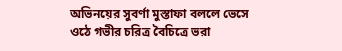অভিনয়ের সুবর্ণা মুস্তাফা বললে ভেসে ওঠে গভীর চরিত্র বৈচিত্রে ভরা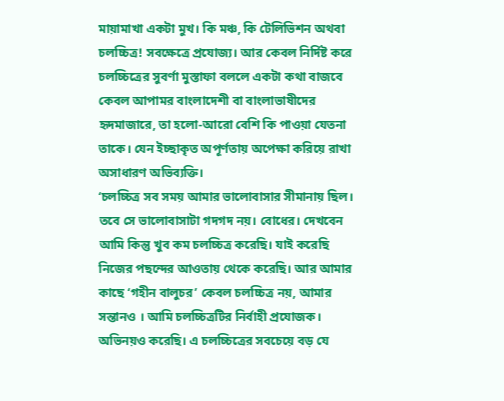মায়ামাখা একটা মুখ। কি মঞ্চ, কি টেলিভিশন অথবা চলচ্চিত্র! সবক্ষেত্রে প্রযোজ্য। আর কেবল নির্দিষ্ট করে চলচ্চিত্রের সুবর্ণা মুস্তাফা বললে একটা কথা বাজবে কেবল আপামর বাংলাদেশী বা বাংলাভাষীদের হৃদমাজারে, তা হলো-আরো বেশি কি পাওয়া যেতনা তাকে। যেন ইচ্ছাকৃত অপূর্ণতায় অপেক্ষা করিয়ে রাখা অসাধারণ অভিব্যক্তি।
‘চলচ্চিত্র সব সময় আমার ভালোবাসার সীমানায় ছিল। তবে সে ভালোবাসাটা গদগদ নয়। বোধের। দেখবেন আমি কিন্তু খুব কম চলচ্চিত্র করেছি। যাই করেছি নিজের পছন্দের আওতায় থেকে করেছি। আর আমার কাছে ‘গহীন বালুচর’ কেবল চলচ্চিত্র নয়, আমার সন্তানও । আমি চলচ্চিত্রটির নির্বাহী প্রযোজক। অভিনয়ও করেছি। এ চলচ্চিত্রের সবচেয়ে বড় যে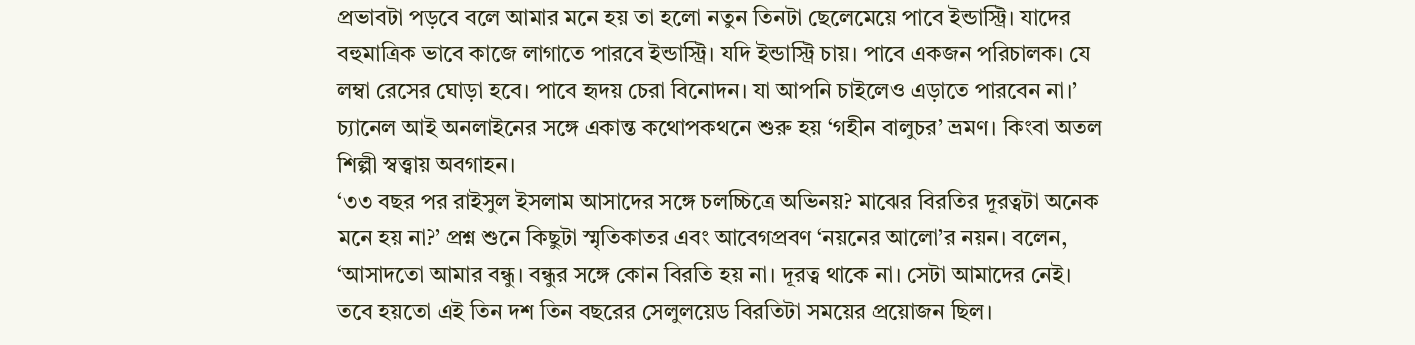প্রভাবটা পড়বে বলে আমার মনে হয় তা হলো নতুন তিনটা ছেলেমেয়ে পাবে ইন্ডাস্ট্রি। যাদের বহুমাত্রিক ভাবে কাজে লাগাতে পারবে ইন্ডাস্ট্রি। যদি ইন্ডাস্ট্রি চায়। পাবে একজন পরিচালক। যে লম্বা রেসের ঘোড়া হবে। পাবে হৃদয় চেরা বিনোদন। যা আপনি চাইলেও এড়াতে পারবেন না।’ চ্যানেল আই অনলাইনের সঙ্গে একান্ত কথোপকথনে শুরু হয় ‘গহীন বালুচর’ ভ্রমণ। কিংবা অতল শিল্পী স্বত্ত্বায় অবগাহন।
‘৩৩ বছর পর রাইসুল ইসলাম আসাদের সঙ্গে চলচ্চিত্রে অভিনয়? মাঝের বিরতির দূরত্বটা অনেক মনে হয় না?’ প্রশ্ন শুনে কিছুটা স্মৃতিকাতর এবং আবেগপ্রবণ ‘নয়নের আলো’র নয়ন। বলেন, ‘আসাদতো আমার বন্ধু। বন্ধুর সঙ্গে কোন বিরতি হয় না। দূরত্ব থাকে না। সেটা আমাদের নেই। তবে হয়তো এই তিন দশ তিন বছরের সেলুলয়েড বিরতিটা সময়ের প্রয়োজন ছিল।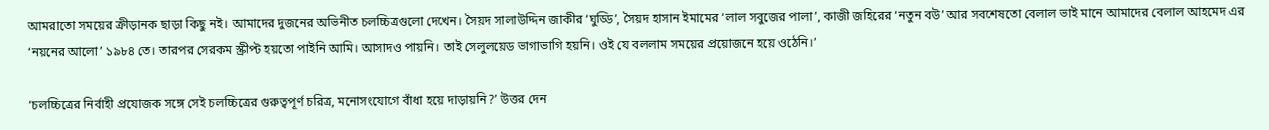আমরাতো সময়ের ক্রীড়ানক ছাড়া কিছু নই। আমাদের দুজনের অভিনীত চলচ্চিত্রগুলো দেখেন। সৈয়দ সালাউদ্দিন জাকীর ‘ঘুড্ডি’, সৈয়দ হাসান ইমামের ‘লাল সবুজের পালা’, কাজী জহিরের ‘নতুন বউ’ আর সবশেষতো বেলাল ভাই মানে আমাদের বেলাল আহমেদ এর ‘নয়নের আলো’ ১৯৮৪ তে। তারপর সেরকম স্ক্রীপ্ট হয়তো পাইনি আমি। আসাদও পায়নি। তাই সেলুলয়েড ভাগাভাগি হয়নি। ওই যে বললাম সময়ের প্রয়োজনে হয়ে ওঠেনি।’

‘চলচ্চিত্রের নির্বাহী প্রযোজক সঙ্গে সেই চলচ্চিত্রের গুরুত্বপূর্ণ চরিত্র, মনোসংযোগে বাঁধা হয়ে দাড়ায়নি?’ উত্তর দেন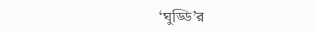‘ঘুড্ডি’র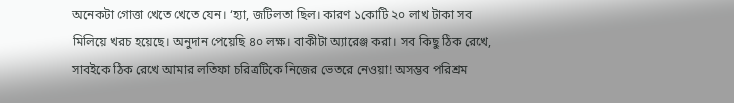অনেকটা গোত্তা খেতে খেতে যেন। ‘হ্যা, জটিলতা ছিল। কারণ ১কোটি ২০ লাখ টাকা সব মিলিয়ে খরচ হয়েছে। অনুদান পেয়েছি ৪০ লক্ষ। বাকীটা অ্যারেঞ্জ করা। সব কিছু ঠিক রেখে, সাবইকে ঠিক রেখে আমার লতিফা চরিত্রটিকে নিজের ভেতরে নেওয়া! অসম্ভব পরিশ্রম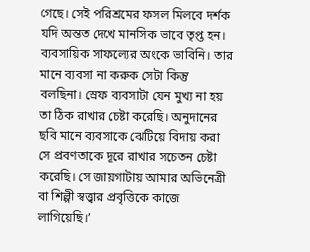গেছে। সেই পরিশ্রমের ফসল মিলবে দর্শক যদি অন্তত দেখে মানসিক ভাবে তৃপ্ত হন। ব্যবসায়িক সাফল্যের অংকে ভাবিনি। তার মানে ব্যবসা না করুক সেটা কিন্তু বলছিনা। স্রেফ ব্যবসাটা যেন মুখ্য না হয় তা ঠিক রাখার চেষ্টা করেছি। অনুদানের ছবি মানে ব্যবসাকে ঝেটিয়ে বিদায় করা সে প্রবণতাকে দূরে রাখার সচেতন চেষ্টা করেছি। সে জায়গাটায় আমার অভিনেত্রী বা শিল্পী স্বত্ত্বার প্রবৃত্তিকে কাজে লাগিয়েছি।’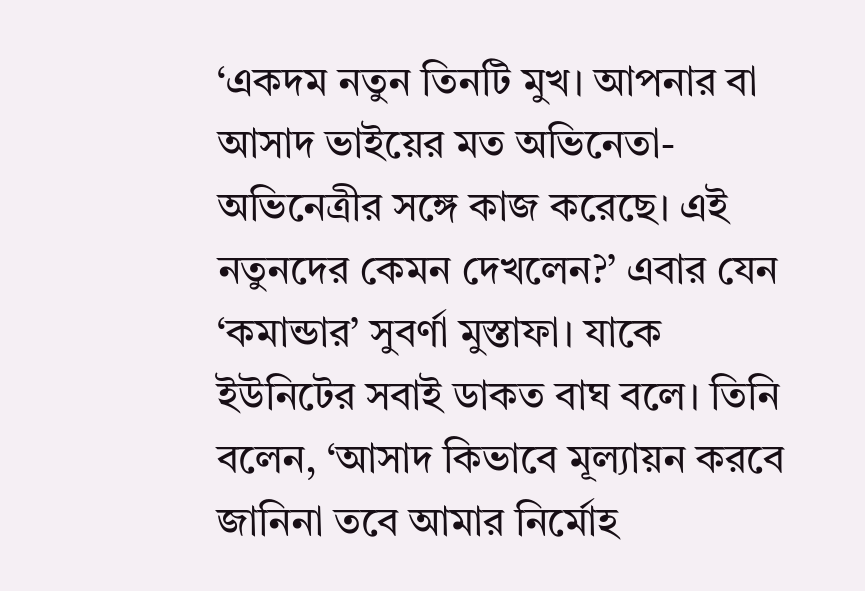‘একদম নতুন তিনটি মুখ। আপনার বা আসাদ ভাইয়ের মত অভিনেতা-অভিনেত্রীর সঙ্গে কাজ করেছে। এই নতুনদের কেমন দেখলেন?’ এবার যেন ‘কমান্ডার’ সুবর্ণা মুস্তাফা। যাকে ইউনিটের সবাই ডাকত বাঘ বলে। তিনি বলেন, ‘আসাদ কিভাবে মূল্যায়ন করবে জানিনা তবে আমার নির্মোহ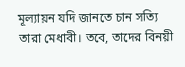মূল্যায়ন যদি জানতে চান সত্যি তারা মেধাবী। তবে, তাদের বিনয়ী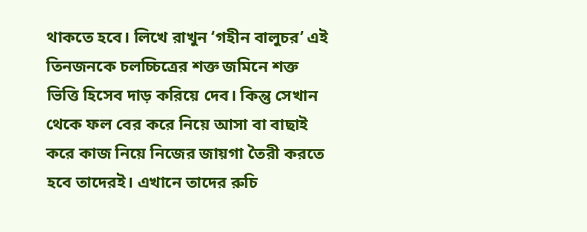থাকতে হবে। লিখে রাখুন ‘গহীন বালুচর’ এই তিনজনকে চলচ্চিত্রের শক্ত জমিনে শক্ত ভিত্তি হিসেব দাড় করিয়ে দেব। কিন্তু সেখান থেকে ফল বের করে নিয়ে আসা বা বাছাই করে কাজ নিয়ে নিজের জায়গা তৈরী করতে হবে তাদেরই। এখানে তাদের রুচি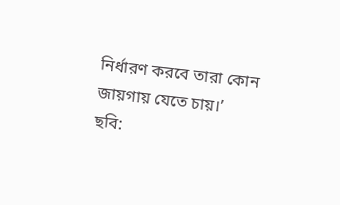নির্ধারণ করবে তারা কোন জায়গায় যেতে চায়।’
ছবি: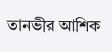তানভীর আশিক